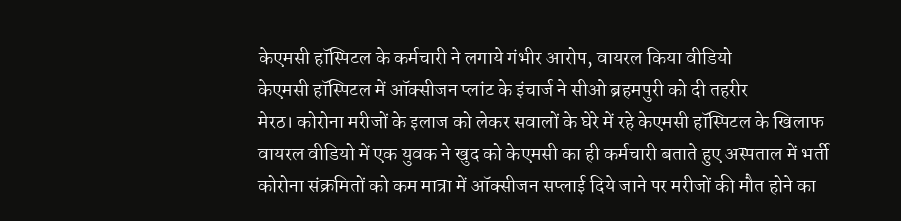केएमसी हॉस्पिटल के कर्मचारी ने लगाये गंभीर आरोप, वायरल किया वीडियो
केएमसी हॉस्पिटल में ऑक्सीजन प्लांट के इंचार्ज ने सीओ ब्रहमपुरी को दी तहरीर
मेरठ। कोरोना मरीजों के इलाज को लेकर सवालों के घेरे में रहे केएमसी हॉस्पिटल के खिलाफ वायरल वीडियो में एक युवक ने खुद को केएमसी का ही कर्मचारी बताते हुए अस्पताल में भर्ती कोरोना संक्रमितों को कम मात्रा में ऑक्सीजन सप्लाई दिये जाने पर मरीजों की मौत होने का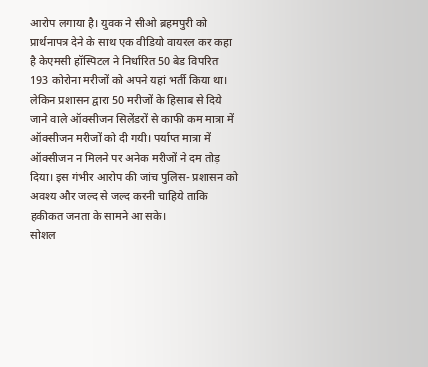आरोप लगाया है। युवक ने सीओ ब्रहमपुरी को प्रार्थनापत्र देने के साथ एक वीडियो वायरल कर कहा है केएमसी हॉस्पिटल ने निर्धारित 50 बेड विपरित 193 कोरोना मरीजों को अपने यहां भर्ती किया था। लेकिन प्रशासन द्वारा 50 मरीजों के हिसाब से दिये जाने वाले ऑक्सीजन सिलेंडरों से काफी कम मात्रा में ऑक्सीजन मरीजों को दी गयी। पर्याप्त मात्रा में ऑक्सीजन न मिलने पर अनेक मरीजों ने दम तोड़ दिया। इस गंभीर आरोप की जांच पुलिस- प्रशासन को अवश्य और जल्द से जल्द करनी चाहिये ताकि हकीकत जनता के सामने आ सके।
सोशल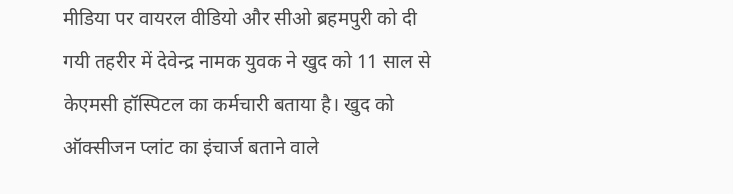मीडिया पर वायरल वीडियो और सीओ ब्रहमपुरी को दी गयी तहरीर में देवेन्द्र नामक युवक ने खुद को 11 साल से केएमसी हॉस्पिटल का कर्मचारी बताया है। खुद को ऑक्सीजन प्लांट का इंचार्ज बताने वाले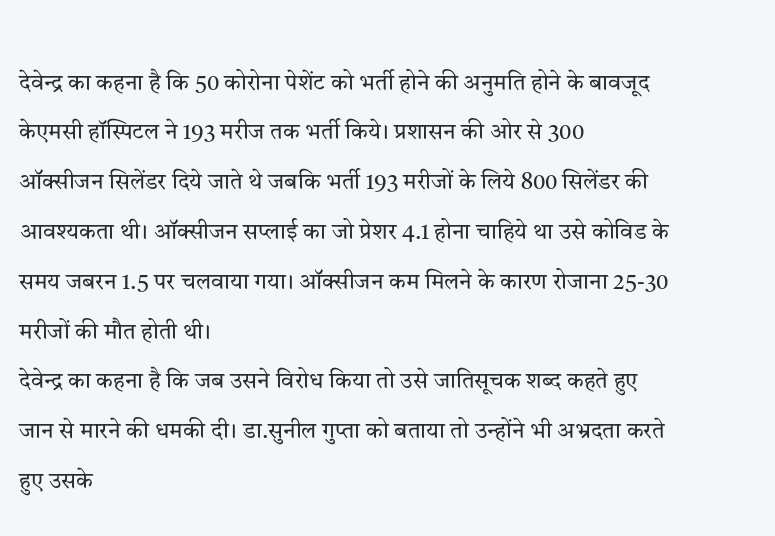देवेन्द्र का कहना है कि 50 कोरोना पेशेंट को भर्ती होने की अनुमति होने के बावजूद केएमसी हॉस्पिटल ने 193 मरीज तक भर्ती किये। प्रशासन की ओर से 300 ऑक्सीजन सिलेंडर दिये जाते थे जबकि भर्ती 193 मरीजों के लिये 800 सिलेंडर की आवश्यकता थी। ऑक्सीजन सप्लाई का जो प्रेशर 4.1 होना चाहिये था उसे कोविड के समय जबरन 1.5 पर चलवाया गया। ऑक्सीजन कम मिलने के कारण रोजाना 25-30 मरीजों की मौत होती थी।
देवेन्द्र का कहना है कि जब उसने विरोध किया तो उसे जातिसूचक शब्द कहते हुए जान से मारने की धमकी दी। डा.सुनील गुप्ता को बताया तो उन्होंने भी अभ्रदता करते हुए उसके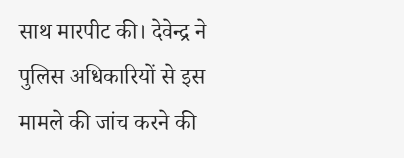साथ मारपीट की। देवेन्द्र ने पुलिस अधिकारियों से इस मामले की जांच करने की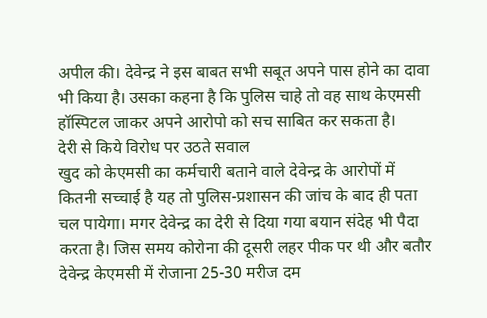अपील की। देवेन्द्र ने इस बाबत सभी सबूत अपने पास होने का दावा भी किया है। उसका कहना है कि पुलिस चाहे तो वह साथ केएमसी हॉस्पिटल जाकर अपने आरोपो को सच साबित कर सकता है।
देरी से किये विरोध पर उठते सवाल
खुद को केएमसी का कर्मचारी बताने वाले देवेन्द्र के आरोपों में कितनी सच्चाई है यह तो पुलिस-प्रशासन की जांच के बाद ही पता चल पायेगा। मगर देवेन्द्र का देरी से दिया गया बयान संदेह भी पैदा करता है। जिस समय कोरोना की दूसरी लहर पीक पर थी और बतौर देवेन्द्र केएमसी में रोजाना 25-30 मरीज दम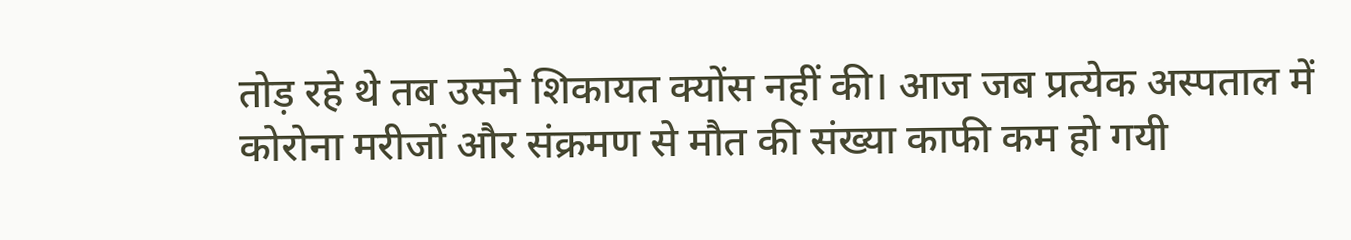तोड़ रहे थे तब उसने शिकायत क्योंस नहीं की। आज जब प्रत्येक अस्पताल में कोरोना मरीजों और संक्रमण से मौत की संख्या काफी कम हो गयी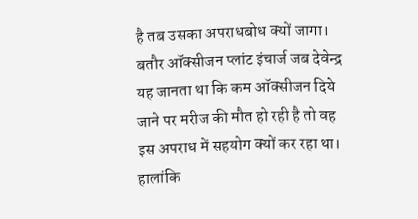है तब उसका अपराधबोध क्यों जागा। बतौर ऑक्सीजन प्लांट इंचार्ज जब देवेन्द्र यह जानता था कि कम ऑक्सीजन दिये जाने पर मरीज की मौत हो रही है तो वह इस अपराध में सहयोग क्यों कर रहा था। हालांकि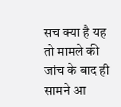सच क्या है यह तो मामले की जांच के बाद ही सामने आ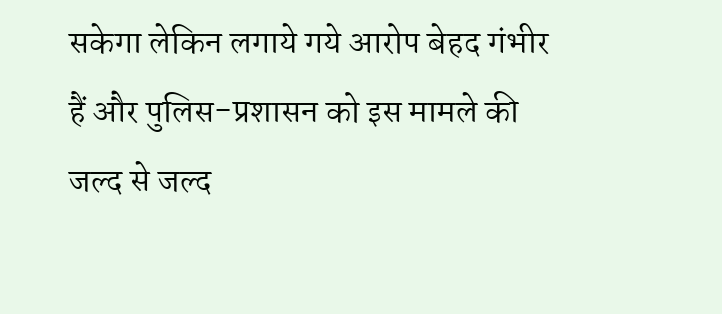सकेगा लेकिन लगाये गये आरोप बेहद गंभीर हैं और पुलिस-प्रशासन को इस मामले की जल्द से जल्द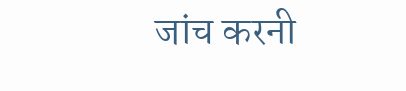जांच करनी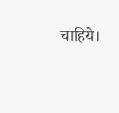चाहिये।